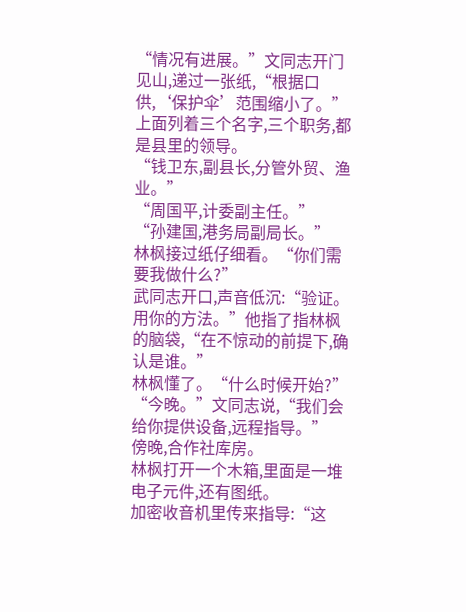“情况有进展。”文同志开门见山,递过一张纸,“根据口供,‘保护伞’范围缩小了。”
上面列着三个名字,三个职务,都是县里的领导。
“钱卫东,副县长,分管外贸、渔业。”
“周国平,计委副主任。”
“孙建国,港务局副局长。”
林枫接过纸仔细看。“你们需要我做什么?”
武同志开口,声音低沉:“验证。用你的方法。”他指了指林枫的脑袋,“在不惊动的前提下,确认是谁。”
林枫懂了。“什么时候开始?”
“今晚。”文同志说,“我们会给你提供设备,远程指导。”
傍晚,合作社库房。
林枫打开一个木箱,里面是一堆电子元件,还有图纸。
加密收音机里传来指导:“这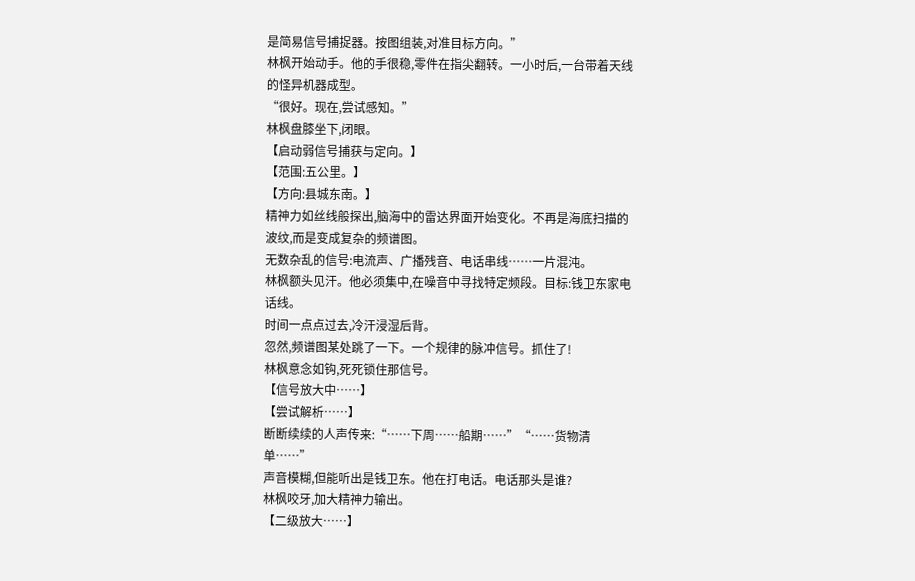是简易信号捕捉器。按图组装,对准目标方向。”
林枫开始动手。他的手很稳,零件在指尖翻转。一小时后,一台带着天线的怪异机器成型。
“很好。现在,尝试感知。”
林枫盘膝坐下,闭眼。
【启动弱信号捕获与定向。】
【范围:五公里。】
【方向:县城东南。】
精神力如丝线般探出,脑海中的雷达界面开始变化。不再是海底扫描的波纹,而是变成复杂的频谱图。
无数杂乱的信号:电流声、广播残音、电话串线……一片混沌。
林枫额头见汗。他必须集中,在噪音中寻找特定频段。目标:钱卫东家电话线。
时间一点点过去,冷汗浸湿后背。
忽然,频谱图某处跳了一下。一个规律的脉冲信号。抓住了!
林枫意念如钩,死死锁住那信号。
【信号放大中……】
【尝试解析……】
断断续续的人声传来:“……下周……船期……”“……货物清单……”
声音模糊,但能听出是钱卫东。他在打电话。电话那头是谁?
林枫咬牙,加大精神力输出。
【二级放大……】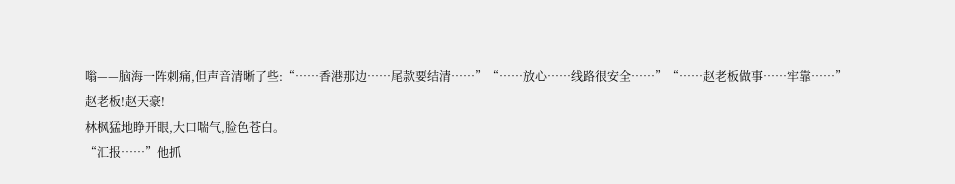嗡——脑海一阵刺痛,但声音清晰了些:“……香港那边……尾款要结清……”“……放心……线路很安全……”“……赵老板做事……牢靠……”
赵老板!赵天豪!
林枫猛地睁开眼,大口喘气,脸色苍白。
“汇报……”他抓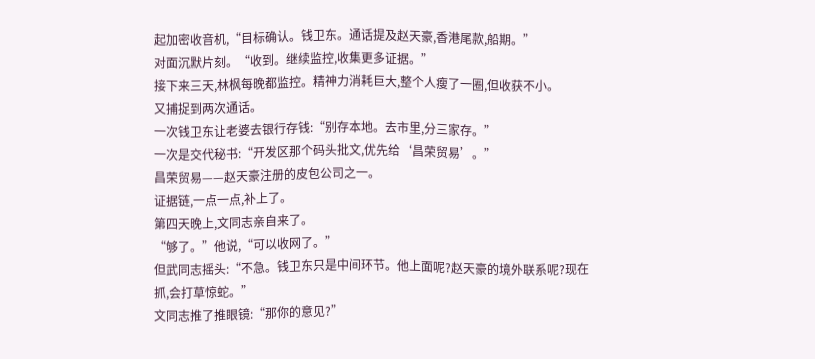起加密收音机,“目标确认。钱卫东。通话提及赵天豪,香港尾款,船期。”
对面沉默片刻。“收到。继续监控,收集更多证据。”
接下来三天,林枫每晚都监控。精神力消耗巨大,整个人瘦了一圈,但收获不小。
又捕捉到两次通话。
一次钱卫东让老婆去银行存钱:“别存本地。去市里,分三家存。”
一次是交代秘书:“开发区那个码头批文,优先给‘昌荣贸易’。”
昌荣贸易——赵天豪注册的皮包公司之一。
证据链,一点一点,补上了。
第四天晚上,文同志亲自来了。
“够了。”他说,“可以收网了。”
但武同志摇头:“不急。钱卫东只是中间环节。他上面呢?赵天豪的境外联系呢?现在抓,会打草惊蛇。”
文同志推了推眼镜:“那你的意见?”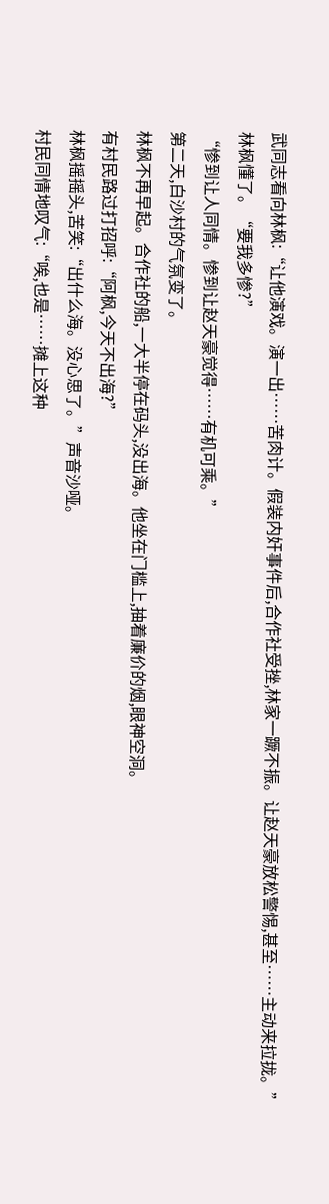武同志看向林枫:“让他演戏。演一出……苦肉计。假装内奸事件后,合作社受挫,林家一蹶不振。让赵天豪放松警惕,甚至……主动来拉拢。”
林枫懂了。“要我多惨?”
“惨到让人同情。惨到让赵天豪觉得……有机可乘。”
第二天,白沙村的气氛变了。
林枫不再早起。合作社的船,一大半停在码头,没出海。他坐在门槛上,抽着廉价的烟,眼神空洞。
有村民路过打招呼:“阿枫,今天不出海?”
林枫摇摇头,苦笑:“出什么海。没心思了。”声音沙哑。
村民同情地叹气:“唉,也是……摊上这种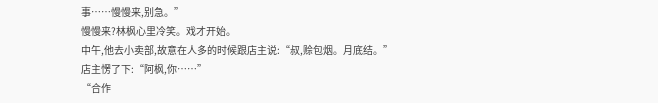事……慢慢来,别急。”
慢慢来?林枫心里冷笑。戏才开始。
中午,他去小卖部,故意在人多的时候跟店主说:“叔,赊包烟。月底结。”
店主愣了下:“阿枫,你……”
“合作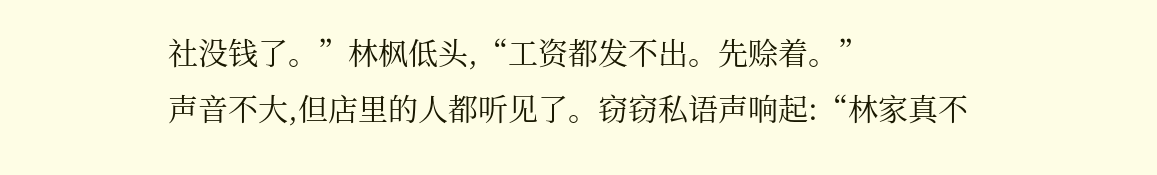社没钱了。”林枫低头,“工资都发不出。先赊着。”
声音不大,但店里的人都听见了。窃窃私语声响起:“林家真不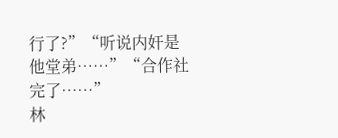行了?”“听说内奸是他堂弟……”“合作社完了……”
林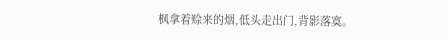枫拿着赊来的烟,低头走出门,背影落寞。